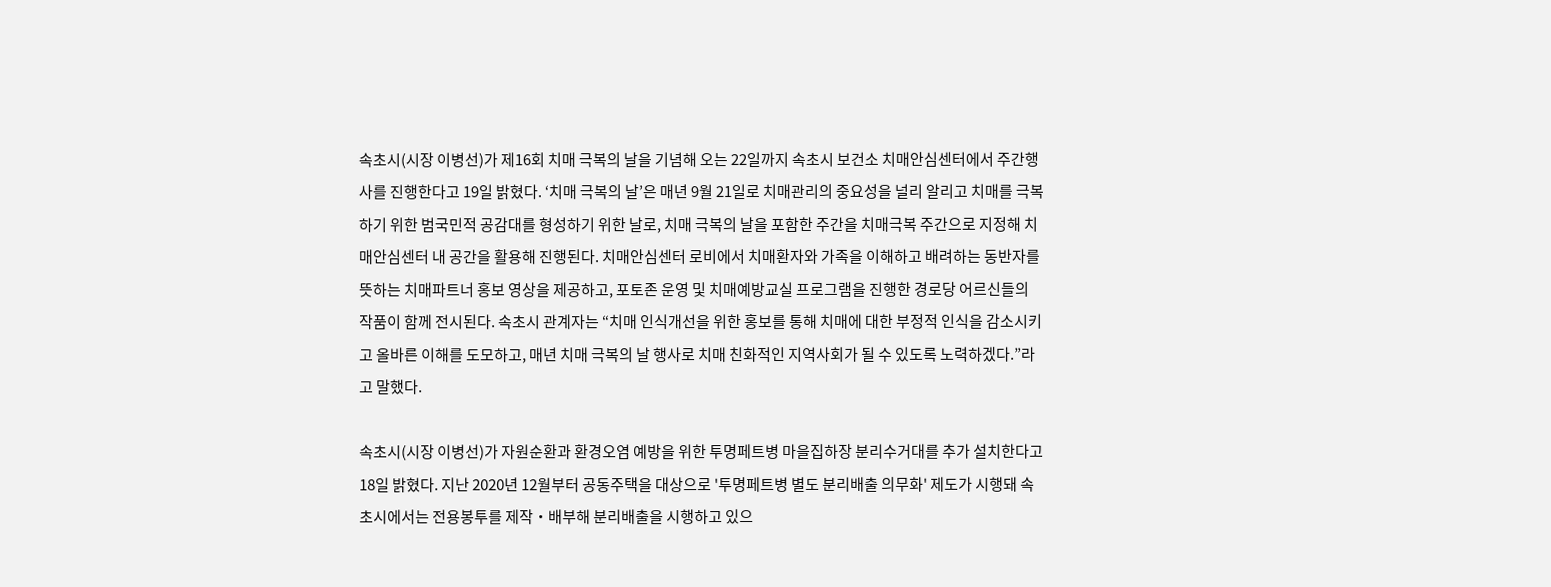속초시(시장 이병선)가 제16회 치매 극복의 날을 기념해 오는 22일까지 속초시 보건소 치매안심센터에서 주간행사를 진행한다고 19일 밝혔다. ‘치매 극복의 날’은 매년 9월 21일로 치매관리의 중요성을 널리 알리고 치매를 극복하기 위한 범국민적 공감대를 형성하기 위한 날로, 치매 극복의 날을 포함한 주간을 치매극복 주간으로 지정해 치매안심센터 내 공간을 활용해 진행된다. 치매안심센터 로비에서 치매환자와 가족을 이해하고 배려하는 동반자를 뜻하는 치매파트너 홍보 영상을 제공하고, 포토존 운영 및 치매예방교실 프로그램을 진행한 경로당 어르신들의 작품이 함께 전시된다. 속초시 관계자는 “치매 인식개선을 위한 홍보를 통해 치매에 대한 부정적 인식을 감소시키고 올바른 이해를 도모하고, 매년 치매 극복의 날 행사로 치매 친화적인 지역사회가 될 수 있도록 노력하겠다.”라고 말했다.

속초시(시장 이병선)가 자원순환과 환경오염 예방을 위한 투명페트병 마을집하장 분리수거대를 추가 설치한다고 18일 밝혔다. 지난 2020년 12월부터 공동주택을 대상으로 '투명페트병 별도 분리배출 의무화' 제도가 시행돼 속초시에서는 전용봉투를 제작‧배부해 분리배출을 시행하고 있으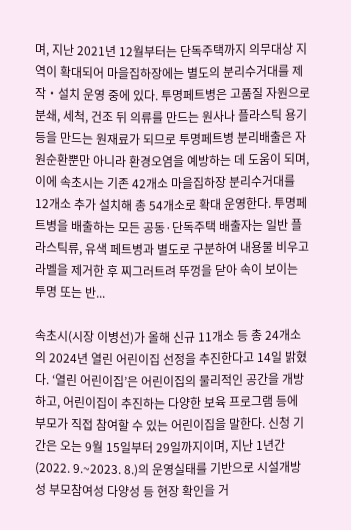며, 지난 2021년 12월부터는 단독주택까지 의무대상 지역이 확대되어 마을집하장에는 별도의 분리수거대를 제작‧설치 운영 중에 있다. 투명페트병은 고품질 자원으로 분쇄, 세척, 건조 뒤 의류를 만드는 원사나 플라스틱 용기 등을 만드는 원재료가 되므로 투명페트병 분리배출은 자원순환뿐만 아니라 환경오염을 예방하는 데 도움이 되며, 이에 속초시는 기존 42개소 마을집하장 분리수거대를 12개소 추가 설치해 총 54개소로 확대 운영한다. 투명페트병을 배출하는 모든 공동·단독주택 배출자는 일반 플라스틱류, 유색 페트병과 별도로 구분하여 내용물 비우고 라벨을 제거한 후 찌그러트려 뚜껑을 닫아 속이 보이는 투명 또는 반...

속초시(시장 이병선)가 올해 신규 11개소 등 총 24개소의 2024년 열린 어린이집 선정을 추진한다고 14일 밝혔다. ‘열린 어린이집’은 어린이집의 물리적인 공간을 개방하고, 어린이집이 추진하는 다양한 보육 프로그램 등에 부모가 직접 참여할 수 있는 어린이집을 말한다. 신청 기간은 오는 9월 15일부터 29일까지이며, 지난 1년간(2022. 9.~2023. 8.)의 운영실태를 기반으로 시설개방성 부모참여성 다양성 등 현장 확인을 거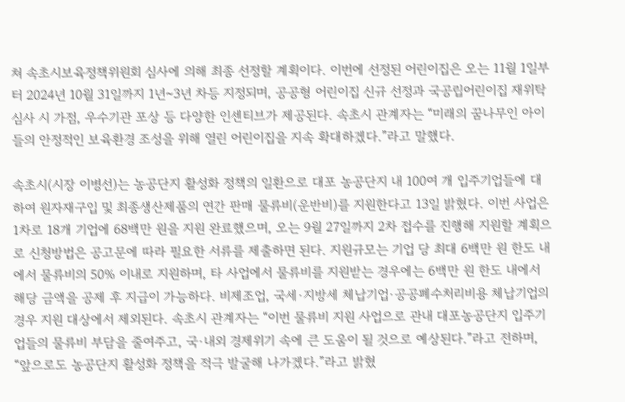쳐 속초시보육정책위원회 심사에 의해 최종 선정할 계획이다. 이번에 선정된 어린이집은 오는 11월 1일부터 2024년 10월 31일까지 1년~3년 차등 지정되며, 공공형 어린이집 신규 선정과 국공립어린이집 재위탁 심사 시 가점, 우수기관 포상 등 다양한 인센티브가 제공된다. 속초시 관계자는 “미래의 꿈나무인 아이들의 안정적인 보육환경 조성을 위해 열린 어린이집을 지속 확대하겠다.”라고 말했다.

속초시(시장 이병선)는 농공단지 활성화 정책의 일환으로 대포 농공단지 내 100여 개 입주기업들에 대하여 원자재구입 및 최종생산제품의 연간 판매 물류비(운반비)를 지원한다고 13일 밝혔다. 이번 사업은 1차로 18개 기업에 68백만 원을 지원 완료했으며, 오는 9월 27일까지 2차 접수를 진행해 지원할 계획으로 신청방법은 공고문에 따라 필요한 서류를 제출하면 된다. 지원규모는 기업 당 최대 6백만 원 한도 내에서 물류비의 50% 이내로 지원하며, 타 사업에서 물류비를 지원받는 경우에는 6백만 원 한도 내에서 해당 금액을 공제 후 지급이 가능하다. 비제조업, 국세·지방세 체납기업·공공폐수처리비용 체납기업의 경우 지원 대상에서 제외된다. 속초시 관계자는 “이번 물류비 지원 사업으로 관내 대포농공단지 입주기업들의 물류비 부담을 줄여주고, 국·내외 경제위기 속에 큰 도움이 될 것으로 예상된다.”라고 전하며, “앞으로도 농공단지 활성화 정책을 적극 발굴해 나가겠다.”라고 밝혔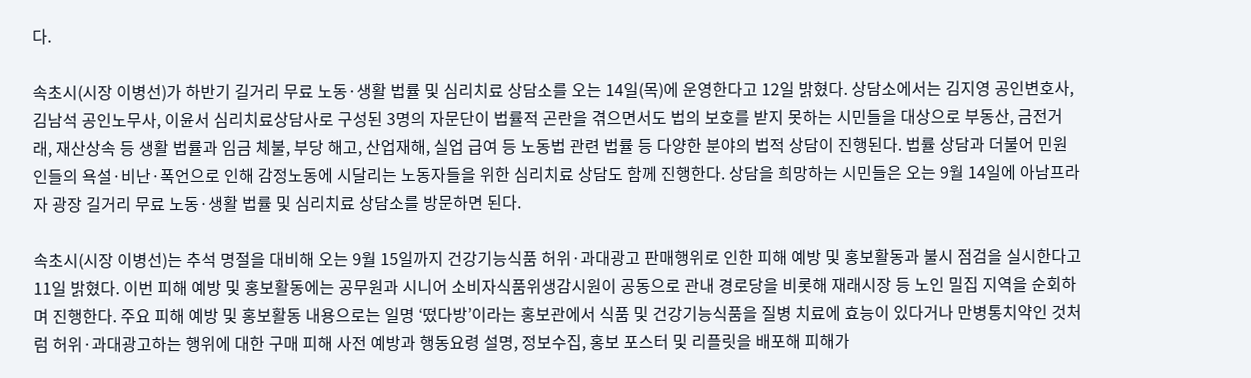다.

속초시(시장 이병선)가 하반기 길거리 무료 노동·생활 법률 및 심리치료 상담소를 오는 14일(목)에 운영한다고 12일 밝혔다. 상담소에서는 김지영 공인변호사, 김남석 공인노무사, 이윤서 심리치료상담사로 구성된 3명의 자문단이 법률적 곤란을 겪으면서도 법의 보호를 받지 못하는 시민들을 대상으로 부동산, 금전거래, 재산상속 등 생활 법률과 임금 체불, 부당 해고, 산업재해, 실업 급여 등 노동법 관련 법률 등 다양한 분야의 법적 상담이 진행된다. 법률 상담과 더불어 민원인들의 욕설·비난·폭언으로 인해 감정노동에 시달리는 노동자들을 위한 심리치료 상담도 함께 진행한다. 상담을 희망하는 시민들은 오는 9월 14일에 아남프라자 광장 길거리 무료 노동·생활 법률 및 심리치료 상담소를 방문하면 된다.

속초시(시장 이병선)는 추석 명절을 대비해 오는 9월 15일까지 건강기능식품 허위·과대광고 판매행위로 인한 피해 예방 및 홍보활동과 불시 점검을 실시한다고 11일 밝혔다. 이번 피해 예방 및 홍보활동에는 공무원과 시니어 소비자식품위생감시원이 공동으로 관내 경로당을 비롯해 재래시장 등 노인 밀집 지역을 순회하며 진행한다. 주요 피해 예방 및 홍보활동 내용으로는 일명 ‘떴다방’이라는 홍보관에서 식품 및 건강기능식품을 질병 치료에 효능이 있다거나 만병통치약인 것처럼 허위·과대광고하는 행위에 대한 구매 피해 사전 예방과 행동요령 설명, 정보수집, 홍보 포스터 및 리플릿을 배포해 피해가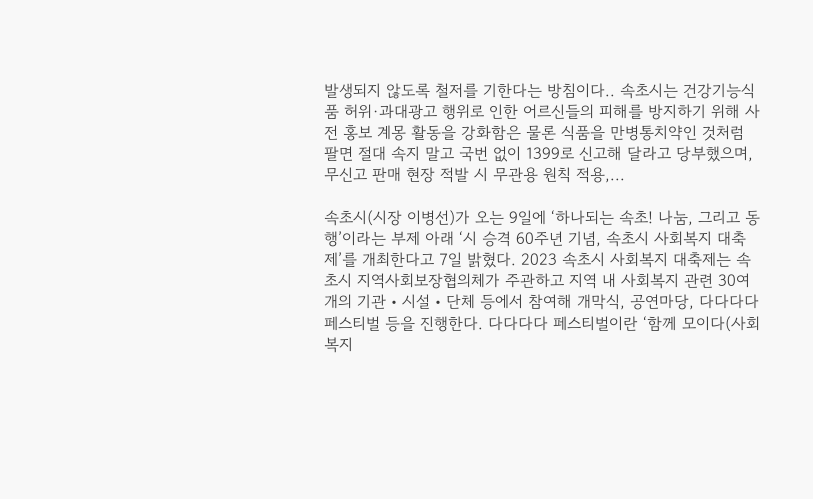발생되지 않도록 철저를 기한다는 방침이다.. 속초시는 건강기능식품 허위·과대광고 행위로 인한 어르신들의 피해를 방지하기 위해 사전 홍보 계몽 활동을 강화함은 물론 식품을 만병통치약인 것처럼 팔면 절대 속지 말고 국번 없이 1399로 신고해 달라고 당부했으며, 무신고 판매 현장 적발 시 무관용 원칙 적용,...

속초시(시장 이병선)가 오는 9일에 ‘하나되는 속초! 나눔, 그리고 동행’이라는 부제 아래 ‘시 승격 60주년 기념, 속초시 사회복지 대축제’를 개최한다고 7일 밝혔다. 2023 속초시 사회복지 대축제는 속초시 지역사회보장협의체가 주관하고 지역 내 사회복지 관련 30여 개의 기관・시설・단체 등에서 참여해 개막식, 공연마당, 다다다다 페스티벌 등을 진행한다. 다다다다 페스티벌이란 ‘함께 모이다(사회복지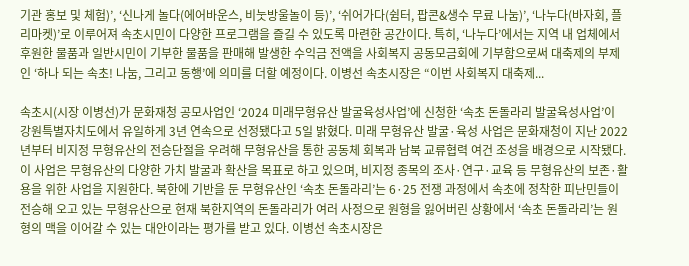기관 홍보 및 체험)’, ‘신나게 놀다(에어바운스, 비눗방울놀이 등)’, ‘쉬어가다(쉼터, 팝콘&생수 무료 나눔)’, ‘나누다(바자회, 플리마켓)’로 이루어져 속초시민이 다양한 프로그램을 즐길 수 있도록 마련한 공간이다. 특히, ‘나누다’에서는 지역 내 업체에서 후원한 물품과 일반시민이 기부한 물품을 판매해 발생한 수익금 전액을 사회복지 공동모금회에 기부함으로써 대축제의 부제인 ‘하나 되는 속초! 나눔, 그리고 동행’에 의미를 더할 예정이다. 이병선 속초시장은 “이번 사회복지 대축제...

속초시(시장 이병선)가 문화재청 공모사업인 ‘2024 미래무형유산 발굴육성사업’에 신청한 ‘속초 돈돌라리 발굴육성사업’이 강원특별자치도에서 유일하게 3년 연속으로 선정됐다고 5일 밝혔다. 미래 무형유산 발굴·육성 사업은 문화재청이 지난 2022년부터 비지정 무형유산의 전승단절을 우려해 무형유산을 통한 공동체 회복과 남북 교류협력 여건 조성을 배경으로 시작됐다. 이 사업은 무형유산의 다양한 가치 발굴과 확산을 목표로 하고 있으며, 비지정 종목의 조사·연구·교육 등 무형유산의 보존·활용을 위한 사업을 지원한다. 북한에 기반을 둔 무형유산인 ‘속초 돈돌라리’는 6·25 전쟁 과정에서 속초에 정착한 피난민들이 전승해 오고 있는 무형유산으로 현재 북한지역의 돈돌라리가 여러 사정으로 원형을 잃어버린 상황에서 ‘속초 돈돌라리’는 원형의 맥을 이어갈 수 있는 대안이라는 평가를 받고 있다. 이병선 속초시장은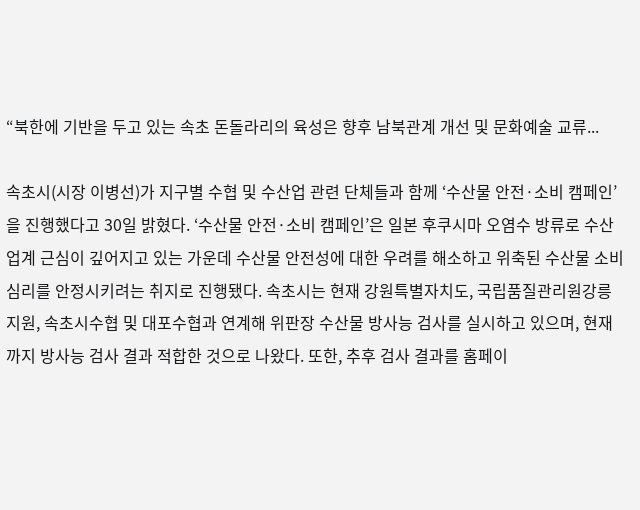“북한에 기반을 두고 있는 속초 돈돌라리의 육성은 향후 남북관계 개선 및 문화예술 교류...

속초시(시장 이병선)가 지구별 수협 및 수산업 관련 단체들과 함께 ‘수산물 안전·소비 캠페인’을 진행했다고 30일 밝혔다. ‘수산물 안전·소비 캠페인’은 일본 후쿠시마 오염수 방류로 수산업계 근심이 깊어지고 있는 가운데 수산물 안전성에 대한 우려를 해소하고 위축된 수산물 소비심리를 안정시키려는 취지로 진행됐다. 속초시는 현재 강원특별자치도, 국립품질관리원강릉지원, 속초시수협 및 대포수협과 연계해 위판장 수산물 방사능 검사를 실시하고 있으며, 현재까지 방사능 검사 결과 적합한 것으로 나왔다. 또한, 추후 검사 결과를 홈페이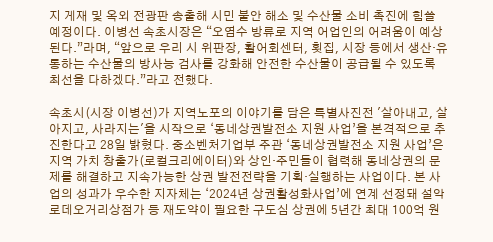지 게재 및 옥외 전광판 송출해 시민 불안 해소 및 수산물 소비 촉진에 힘쓸 예정이다. 이병선 속초시장은 “오염수 방류로 지역 어업인의 어려움이 예상된다.”라며, “앞으로 우리 시 위판장, 활어회센터, 횟집, 시장 등에서 생산·유통하는 수산물의 방사능 검사를 강화해 안전한 수산물이 공급될 수 있도록 최선을 다하겠다.”라고 전했다.

속초시(시장 이병선)가 지역노포의 이야기를 담은 특별사진전 '살아내고, 살아지고, 사라지는'을 시작으로 ‘동네상권발전소 지원 사업’을 본격적으로 추진한다고 28일 밝혔다. 중소벤처기업부 주관 ‘동네상권발전소 지원 사업’은 지역 가치 창출가(로컬크리에이터)와 상인·주민들이 협력해 동네상권의 문제를 해결하고 지속가능한 상권 발전전략을 기획·실행하는 사업이다. 본 사업의 성과가 우수한 지자체는 ‘2024년 상권활성화사업’에 연계 선정돼 설악로데오거리상점가 등 재도약이 필요한 구도심 상권에 5년간 최대 100억 원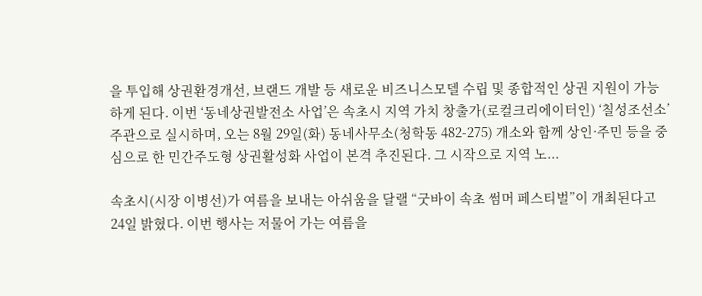을 투입해 상권환경개선, 브랜드 개발 등 새로운 비즈니스모델 수립 및 종합적인 상권 지원이 가능하게 된다. 이번 ‘동네상권발전소 사업’은 속초시 지역 가치 창출가(로컬크리에이터인) ‘칠성조선소’ 주관으로 실시하며, 오는 8월 29일(화) 동네사무소(청학동 482-275) 개소와 함께 상인·주민 등을 중심으로 한 민간주도형 상권활성화 사업이 본격 추진된다. 그 시작으로 지역 노...

속초시(시장 이병선)가 여름을 보내는 아쉬움을 달랠 “굿바이 속초 썸머 페스티벌”이 개최된다고 24일 밝혔다. 이번 행사는 저물어 가는 여름을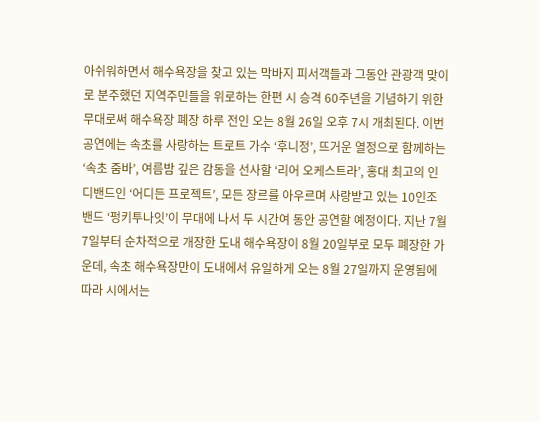아쉬워하면서 해수욕장을 찾고 있는 막바지 피서객들과 그동안 관광객 맞이로 분주했던 지역주민들을 위로하는 한편 시 승격 60주년을 기념하기 위한 무대로써 해수욕장 폐장 하루 전인 오는 8월 26일 오후 7시 개최된다. 이번 공연에는 속초를 사랑하는 트로트 가수 ‘후니정’, 뜨거운 열정으로 함께하는 ‘속초 줌바’, 여름밤 깊은 감동을 선사할 ‘리어 오케스트라’, 홍대 최고의 인디밴드인 ‘어디든 프로젝트’, 모든 장르를 아우르며 사랑받고 있는 10인조 밴드 ‘펑키투나잇’이 무대에 나서 두 시간여 동안 공연할 예정이다. 지난 7월 7일부터 순차적으로 개장한 도내 해수욕장이 8월 20일부로 모두 폐장한 가운데, 속초 해수욕장만이 도내에서 유일하게 오는 8월 27일까지 운영됨에 따라 시에서는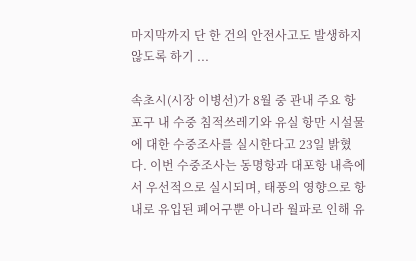마지막까지 단 한 건의 안전사고도 발생하지 않도록 하기 ...

속초시(시장 이병선)가 8월 중 관내 주요 항포구 내 수중 침적쓰레기와 유실 항만 시설물에 대한 수중조사를 실시한다고 23일 밝혔다. 이번 수중조사는 동명항과 대포항 내측에서 우선적으로 실시되며, 태풍의 영향으로 항내로 유입된 폐어구뿐 아니라 월파로 인해 유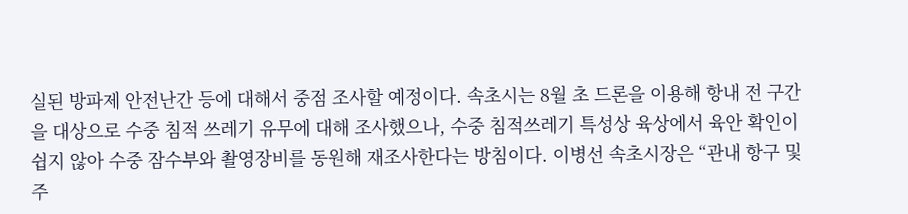실된 방파제 안전난간 등에 대해서 중점 조사할 예정이다. 속초시는 8월 초 드론을 이용해 항내 전 구간을 대상으로 수중 침적 쓰레기 유무에 대해 조사했으나, 수중 침적쓰레기 특성상 육상에서 육안 확인이 쉽지 않아 수중 잠수부와 촬영장비를 동원해 재조사한다는 방침이다. 이병선 속초시장은 “관내 항구 및 주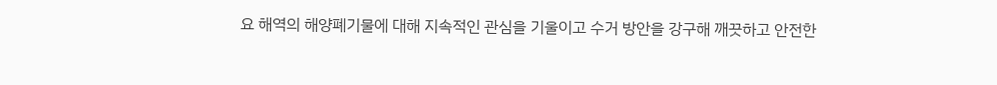요 해역의 해양폐기물에 대해 지속적인 관심을 기울이고 수거 방안을 강구해 깨끗하고 안전한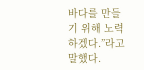바다를 만들기 위해 노력하겠다.”라고 말했다.